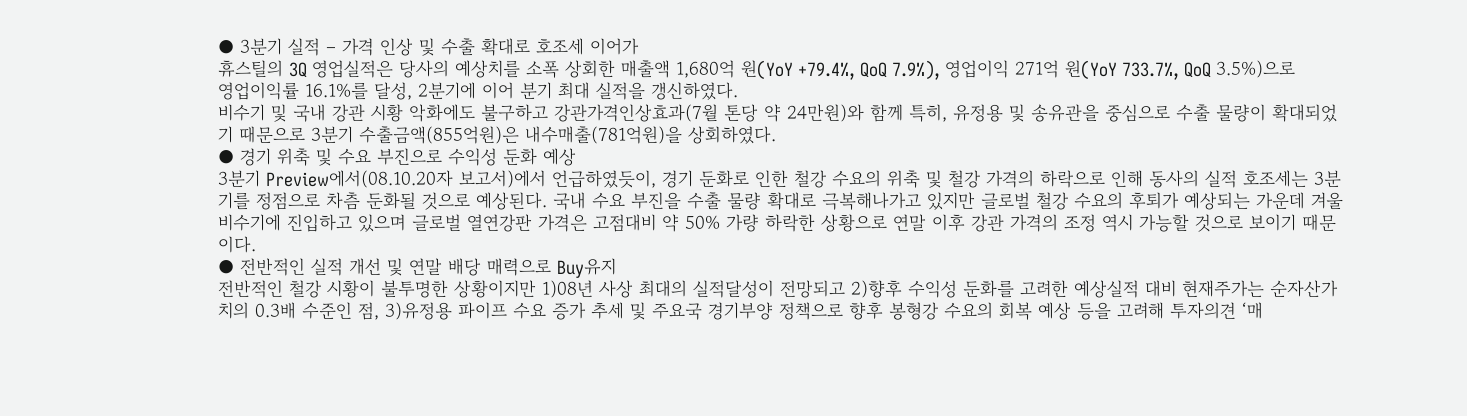● 3분기 실적 – 가격 인상 및 수출 확대로 호조세 이어가
휴스틸의 3Q 영업실적은 당사의 예상치를 소폭 상회한 매출액 1,680억 원(YoY +79.4%, QoQ 7.9%), 영업이익 271억 원(YoY 733.7%, QoQ 3.5%)으로 영업이익률 16.1%를 달성, 2분기에 이어 분기 최대 실적을 갱신하였다.
비수기 및 국내 강관 시황 악화에도 불구하고 강관가격인상효과(7월 톤당 약 24만원)와 함께 특히, 유정용 및 송유관을 중심으로 수출 물량이 확대되었기 때문으로 3분기 수출금액(855억원)은 내수매출(781억원)을 상회하였다.
● 경기 위축 및 수요 부진으로 수익성 둔화 예상
3분기 Preview에서(08.10.20자 보고서)에서 언급하였듯이, 경기 둔화로 인한 철강 수요의 위축 및 철강 가격의 하락으로 인해 동사의 실적 호조세는 3분기를 정점으로 차츰 둔화될 것으로 예상된다. 국내 수요 부진을 수출 물량 확대로 극복해나가고 있지만 글로벌 철강 수요의 후퇴가 예상되는 가운데 겨울 비수기에 진입하고 있으며 글로벌 열연강판 가격은 고점대비 약 50% 가량 하락한 상황으로 연말 이후 강관 가격의 조정 역시 가능할 것으로 보이기 때문이다.
● 전반적인 실적 개선 및 연말 배당 매력으로 Buy유지
전반적인 철강 시황이 불투명한 상황이지만 1)08년 사상 최대의 실적달성이 전망되고 2)향후 수익성 둔화를 고려한 예상실적 대비 현재주가는 순자산가치의 0.3배 수준인 점, 3)유정용 파이프 수요 증가 추세 및 주요국 경기부양 정책으로 향후 봉형강 수요의 회복 예상 등을 고려해 투자의견 ‘매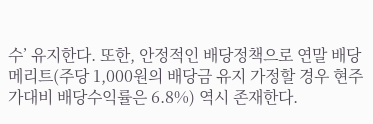수’ 유지한다. 또한, 안정적인 배당정책으로 연말 배당메리트(주당 1,000원의 배당금 유지 가정할 경우 현주가대비 배당수익률은 6.8%) 역시 존재한다.